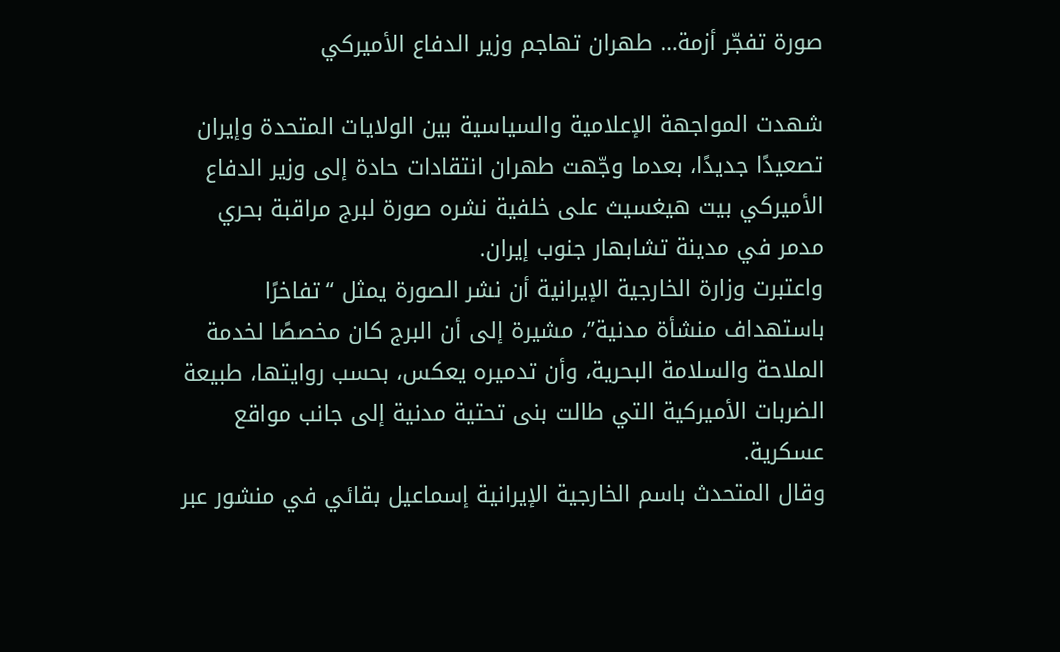صورة تفجّر أزمة… طهران تهاجم وزير الدفاع الأميركي

شهدت المواجهة الإعلامية والسياسية بين الولايات المتحدة وإيران تصعيدًا جديدًا، بعدما وجّهت طهران انتقادات حادة إلى وزير الدفاع الأميركي بيت هيغسيث على خلفية نشره صورة لبرج مراقبة بحري مدمر في مدينة تشابهار جنوب إيران.
واعتبرت وزارة الخارجية الإيرانية أن نشر الصورة يمثل “تفاخرًا باستهداف منشأة مدنية”، مشيرة إلى أن البرج كان مخصصًا لخدمة الملاحة والسلامة البحرية، وأن تدميره يعكس، بحسب روايتها، طبيعة الضربات الأميركية التي طالت بنى تحتية مدنية إلى جانب مواقع عسكرية.
وقال المتحدث باسم الخارجية الإيرانية إسماعيل بقائي في منشور عبر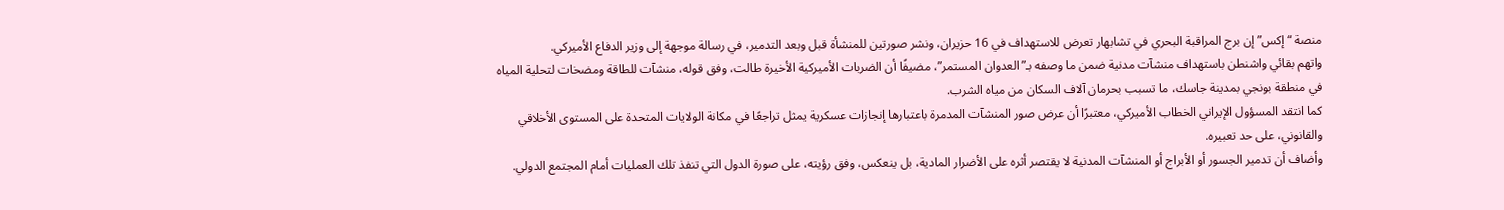منصة “إكس” إن برج المراقبة البحري في تشابهار تعرض للاستهداف في 16 حزيران، ونشر صورتين للمنشأة قبل وبعد التدمير، في رسالة موجهة إلى وزير الدفاع الأميركي.
واتهم بقائي واشنطن باستهداف منشآت مدنية ضمن ما وصفه بـ”العدوان المستمر”، مضيفًا أن الضربات الأميركية الأخيرة طالت، وفق قوله، منشآت للطاقة ومضخات لتحلية المياه في منطقة بونجي بمدينة جاسك، ما تسبب بحرمان آلاف السكان من مياه الشرب.
كما انتقد المسؤول الإيراني الخطاب الأميركي، معتبرًا أن عرض صور المنشآت المدمرة باعتبارها إنجازات عسكرية يمثل تراجعًا في مكانة الولايات المتحدة على المستوى الأخلاقي والقانوني، على حد تعبيره.
وأضاف أن تدمير الجسور أو الأبراج أو المنشآت المدنية لا يقتصر أثره على الأضرار المادية، بل ينعكس، وفق رؤيته، على صورة الدول التي تنفذ تلك العمليات أمام المجتمع الدولي.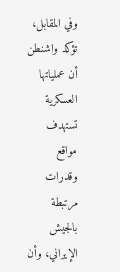وفي المقابل، تؤكد واشنطن أن عملياتها العسكرية تستهدف مواقع وقدرات مرتبطة بالجيش الإيراني، وأن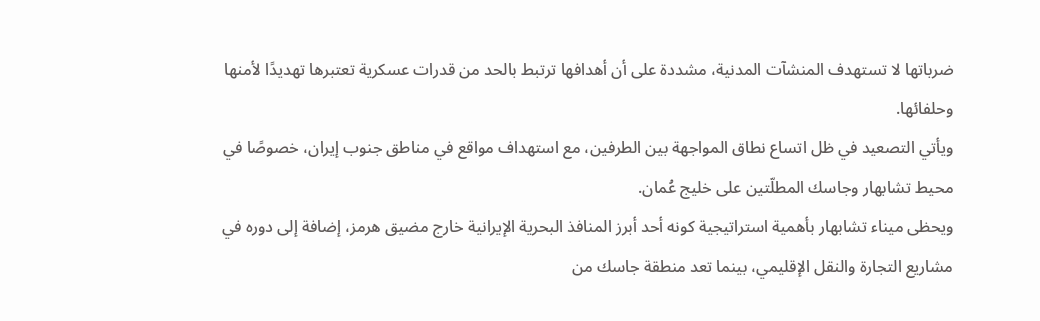ضرباتها لا تستهدف المنشآت المدنية، مشددة على أن أهدافها ترتبط بالحد من قدرات عسكرية تعتبرها تهديدًا لأمنها وحلفائها.
ويأتي التصعيد في ظل اتساع نطاق المواجهة بين الطرفين، مع استهداف مواقع في مناطق جنوب إيران، خصوصًا في محيط تشابهار وجاسك المطلّتين على خليج عُمان.
ويحظى ميناء تشابهار بأهمية استراتيجية كونه أحد أبرز المنافذ البحرية الإيرانية خارج مضيق هرمز، إضافة إلى دوره في مشاريع التجارة والنقل الإقليمي، بينما تعد منطقة جاسك من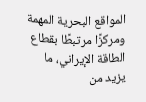المواقع البحرية المهمة ومركزًا مرتبطًا بقطاع الطاقة الإيراني، ما يزيد من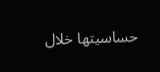حساسيتها خلال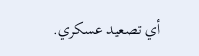أي تصعيد عسكري.